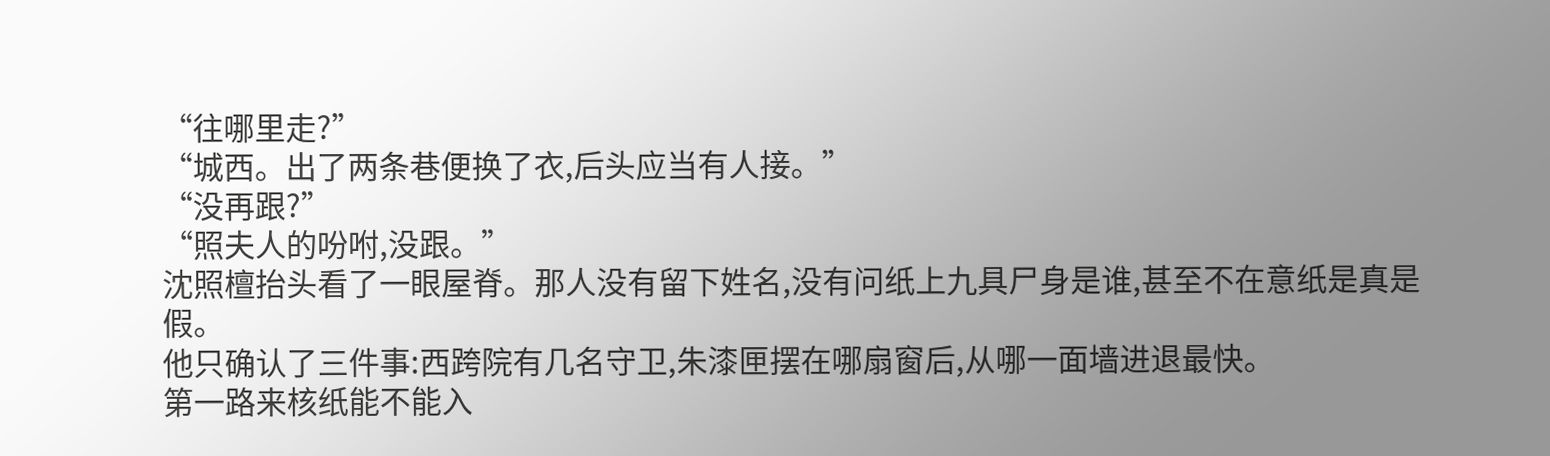“往哪里走?”
“城西。出了两条巷便换了衣,后头应当有人接。”
“没再跟?”
“照夫人的吩咐,没跟。”
沈照檀抬头看了一眼屋脊。那人没有留下姓名,没有问纸上九具尸身是谁,甚至不在意纸是真是假。
他只确认了三件事:西跨院有几名守卫,朱漆匣摆在哪扇窗后,从哪一面墙进退最快。
第一路来核纸能不能入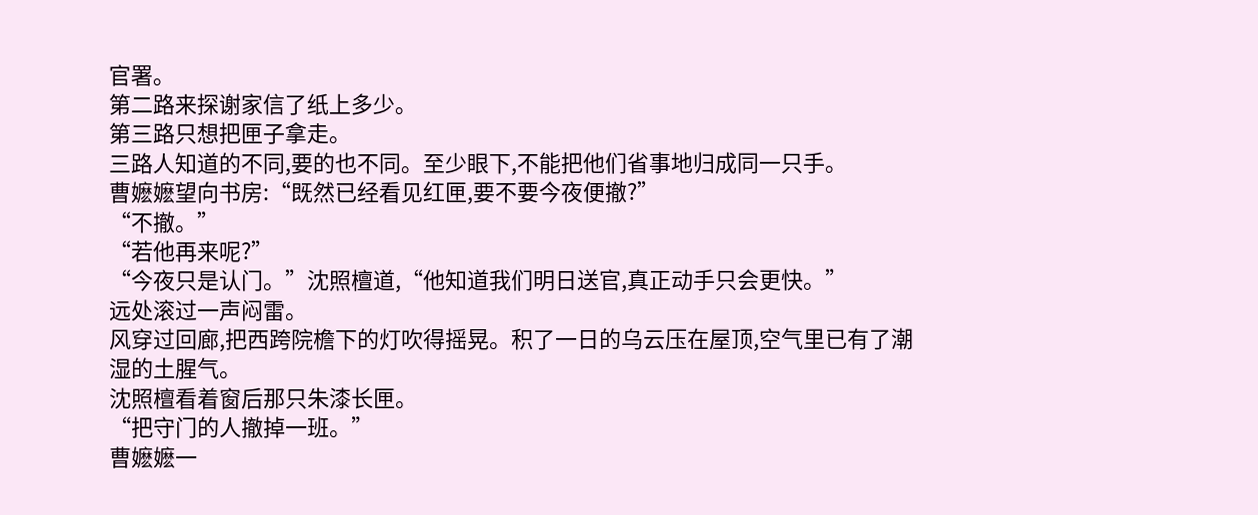官署。
第二路来探谢家信了纸上多少。
第三路只想把匣子拿走。
三路人知道的不同,要的也不同。至少眼下,不能把他们省事地归成同一只手。
曹嬷嬷望向书房:“既然已经看见红匣,要不要今夜便撤?”
“不撤。”
“若他再来呢?”
“今夜只是认门。”沈照檀道,“他知道我们明日送官,真正动手只会更快。”
远处滚过一声闷雷。
风穿过回廊,把西跨院檐下的灯吹得摇晃。积了一日的乌云压在屋顶,空气里已有了潮湿的土腥气。
沈照檀看着窗后那只朱漆长匣。
“把守门的人撤掉一班。”
曹嬷嬷一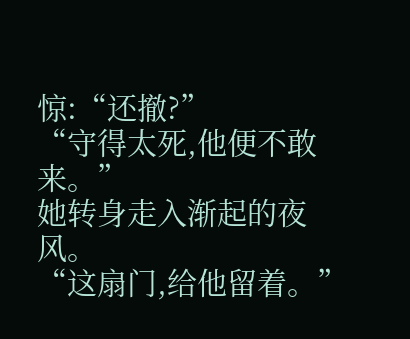惊:“还撤?”
“守得太死,他便不敢来。”
她转身走入渐起的夜风。
“这扇门,给他留着。”